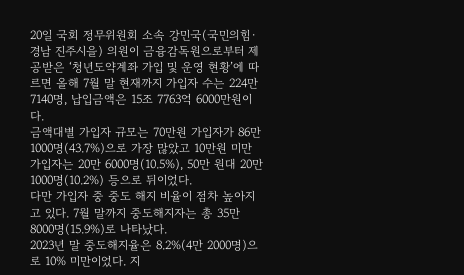20일 국회 정무위원회 소속 강민국(국민의힘·경남 진주시을) 의원이 금융감독원으로부터 제공받은 ‘청년도약계좌 가입 및 운영 현황’에 따르면 올해 7월 말 현재까지 가입자 수는 224만 7140명, 납입금액은 15조 7763억 6000만원이다.
금액대별 가입자 규모는 70만원 가입자가 86만 1000명(43.7%)으로 가장 많았고 10만원 미만 가입자는 20만 6000명(10.5%), 50만 원대 20만1000명(10.2%) 등으로 뒤이었다.
다만 가입자 중 중도 해지 비율이 점차 높아지고 있다. 7월 말까지 중도해지자는 총 35만 8000명(15.9%)로 나타났다.
2023년 말 중도해지율은 8.2%(4만 2000명)으로 10% 미만이었다. 지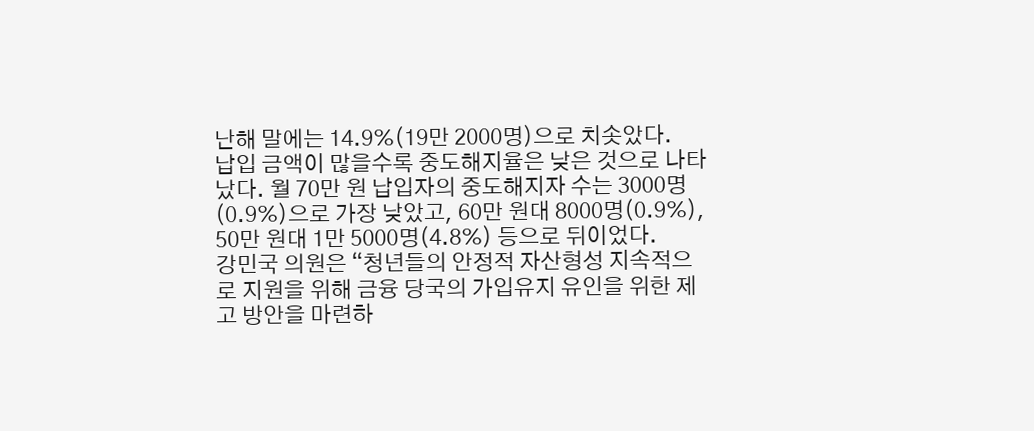난해 말에는 14.9%(19만 2000명)으로 치솟았다.
납입 금액이 많을수록 중도해지율은 낮은 것으로 나타났다. 월 70만 원 납입자의 중도해지자 수는 3000명(0.9%)으로 가장 낮았고, 60만 원대 8000명(0.9%), 50만 원대 1만 5000명(4.8%) 등으로 뒤이었다.
강민국 의원은 “청년들의 안정적 자산형성 지속적으로 지원을 위해 금융 당국의 가입유지 유인을 위한 제고 방안을 마련하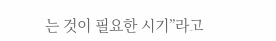는 것이 필요한 시기”라고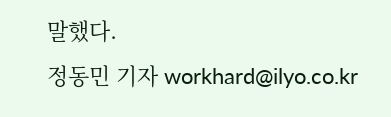말했다.
정동민 기자 workhard@ilyo.co.kr